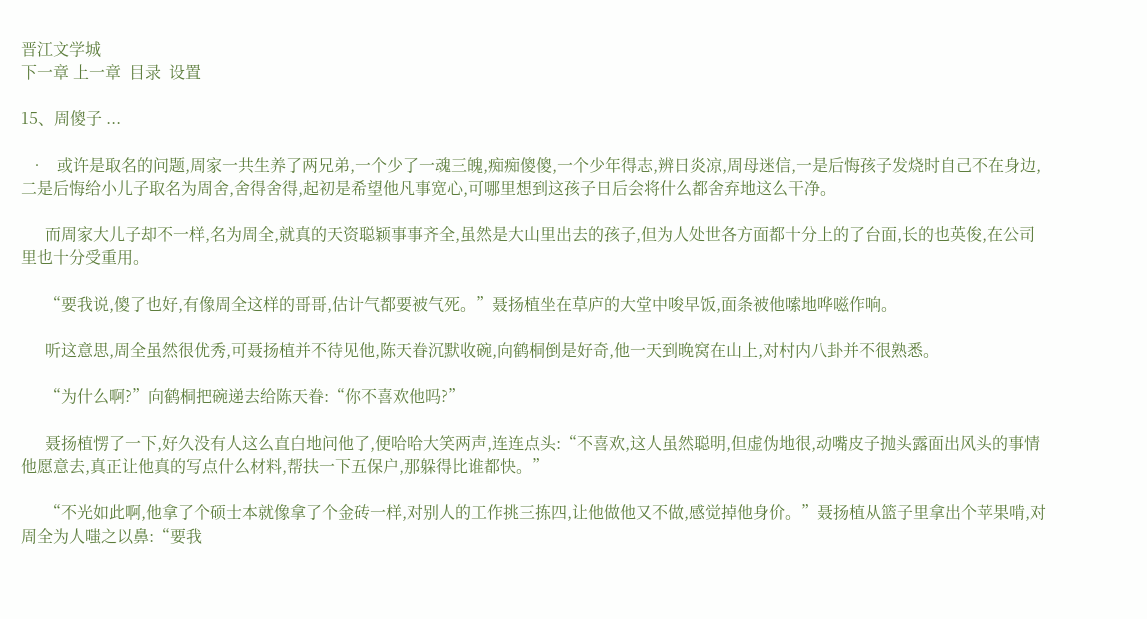晋江文学城
下一章 上一章  目录  设置

15、周傻子 ...

  •   或许是取名的问题,周家一共生养了两兄弟,一个少了一魂三魄,痴痴傻傻,一个少年得志,辨日炎凉,周母迷信,一是后悔孩子发烧时自己不在身边,二是后悔给小儿子取名为周舍,舍得舍得,起初是希望他凡事宽心,可哪里想到这孩子日后会将什么都舍弃地这么干净。

      而周家大儿子却不一样,名为周全,就真的天资聪颖事事齐全,虽然是大山里出去的孩子,但为人处世各方面都十分上的了台面,长的也英俊,在公司里也十分受重用。

      “要我说,傻了也好,有像周全这样的哥哥,估计气都要被气死。”聂扬植坐在草庐的大堂中唆早饭,面条被他嗦地哗嗞作响。

      听这意思,周全虽然很优秀,可聂扬植并不待见他,陈天眷沉默收碗,向鹤桐倒是好奇,他一天到晚窝在山上,对村内八卦并不很熟悉。

      “为什么啊?”向鹤桐把碗递去给陈天眷:“你不喜欢他吗?”

      聂扬植愣了一下,好久没有人这么直白地问他了,便哈哈大笑两声,连连点头:“不喜欢,这人虽然聪明,但虚伪地很,动嘴皮子抛头露面出风头的事情他愿意去,真正让他真的写点什么材料,帮扶一下五保户,那躲得比谁都快。”

      “不光如此啊,他拿了个硕士本就像拿了个金砖一样,对别人的工作挑三拣四,让他做他又不做,感觉掉他身价。”聂扬植从篮子里拿出个苹果啃,对周全为人嗤之以鼻:“要我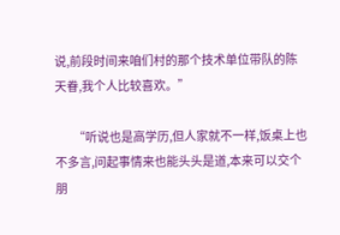说,前段时间来咱们村的那个技术单位带队的陈天眷,我个人比较喜欢。”

      “听说也是高学历,但人家就不一样,饭桌上也不多言,问起事情来也能头头是道,本来可以交个朋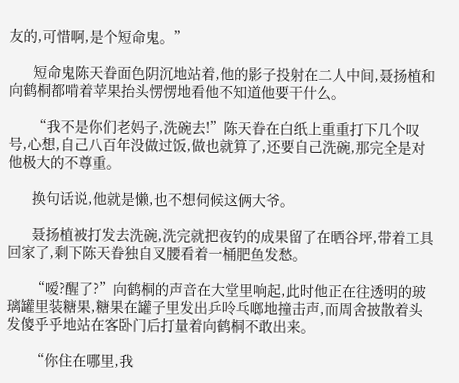友的,可惜啊,是个短命鬼。”

      短命鬼陈天眷面色阴沉地站着,他的影子投射在二人中间,聂扬植和向鹤桐都啃着苹果抬头愣愣地看他不知道他要干什么。

      “我不是你们老妈子,洗碗去!”陈天眷在白纸上重重打下几个叹号,心想,自己八百年没做过饭,做也就算了,还要自己洗碗,那完全是对他极大的不尊重。

      换句话说,他就是懒,也不想伺候这俩大爷。

      聂扬植被打发去洗碗,洗完就把夜钓的成果留了在晒谷坪,带着工具回家了,剩下陈天眷独自叉腰看着一桶肥鱼发愁。

      “嗳?醒了?”向鹤桐的声音在大堂里响起,此时他正在往透明的玻璃罐里装糖果,糖果在罐子里发出乒呤乓啷地撞击声,而周舍披散着头发傻乎乎地站在客卧门后打量着向鹤桐不敢出来。

      “你住在哪里,我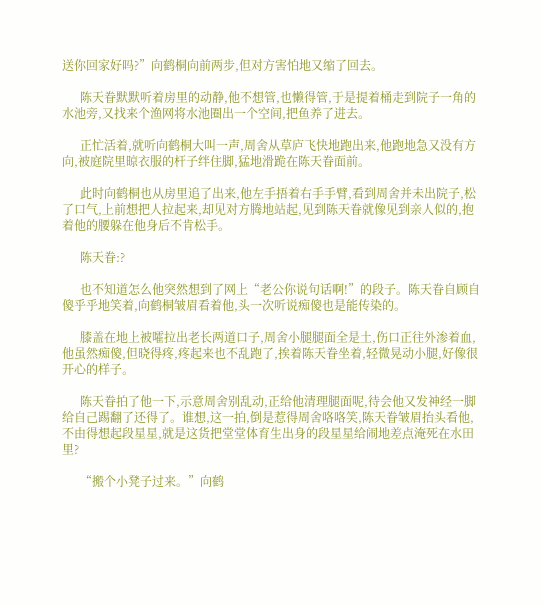送你回家好吗?”向鹤桐向前两步,但对方害怕地又缩了回去。

      陈天眷默默听着房里的动静,他不想管,也懒得管,于是提着桶走到院子一角的水池旁,又找来个渔网将水池圈出一个空间,把鱼养了进去。

      正忙活着,就听向鹤桐大叫一声,周舍从草庐飞快地跑出来,他跑地急又没有方向,被庭院里晾衣服的杆子绊住脚,猛地滑跪在陈天眷面前。

      此时向鹤桐也从房里追了出来,他左手捂着右手手臂,看到周舍并未出院子,松了口气,上前想把人拉起来,却见对方腾地站起,见到陈天眷就像见到亲人似的,抱着他的腰躲在他身后不肯松手。

      陈天眷:?

      也不知道怎么他突然想到了网上“老公你说句话啊!”的段子。陈天眷自顾自傻乎乎地笑着,向鹤桐皱眉看着他,头一次听说痴傻也是能传染的。

      膝盖在地上被嚯拉出老长两道口子,周舍小腿腿面全是土,伤口正往外渗着血,他虽然痴傻,但晓得疼,疼起来也不乱跑了,挨着陈天眷坐着,轻微晃动小腿,好像很开心的样子。

      陈天眷拍了他一下,示意周舍别乱动,正给他清理腿面呢,待会他又发神经一脚给自己踢翻了还得了。谁想,这一拍,倒是惹得周舍咯咯笑,陈天眷皱眉抬头看他,不由得想起段星星,就是这货把堂堂体育生出身的段星星给闹地差点淹死在水田里?

      “搬个小凳子过来。”向鹤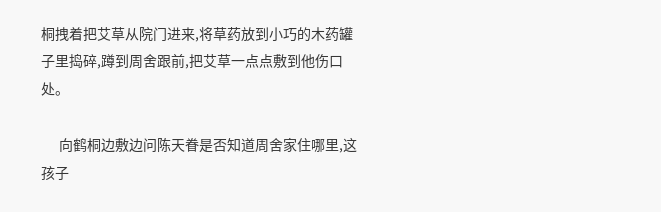桐拽着把艾草从院门进来,将草药放到小巧的木药罐子里捣碎,蹲到周舍跟前,把艾草一点点敷到他伤口处。

      向鹤桐边敷边问陈天眷是否知道周舍家住哪里,这孩子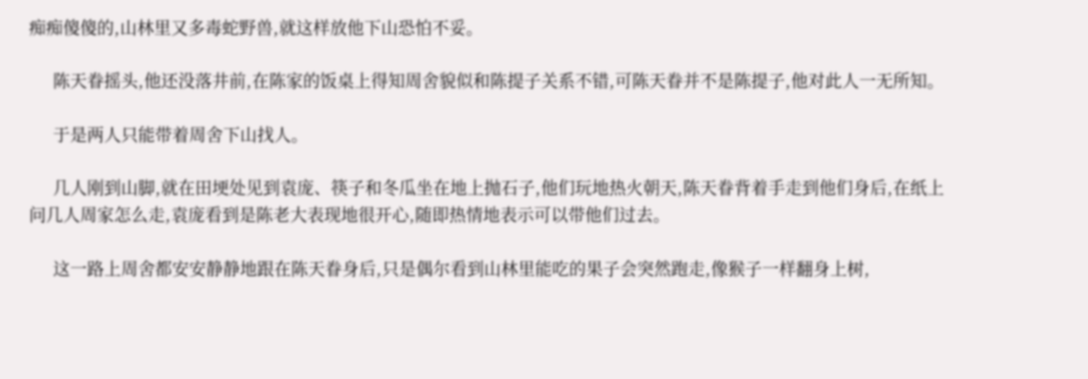痴痴傻傻的,山林里又多毒蛇野兽,就这样放他下山恐怕不妥。

      陈天眷摇头,他还没落井前,在陈家的饭桌上得知周舍貌似和陈提子关系不错,可陈天眷并不是陈提子,他对此人一无所知。

      于是两人只能带着周舍下山找人。

      几人刚到山脚,就在田埂处见到袁庞、筷子和冬瓜坐在地上抛石子,他们玩地热火朝天,陈天眷背着手走到他们身后,在纸上问几人周家怎么走,袁庞看到是陈老大表现地很开心,随即热情地表示可以带他们过去。

      这一路上周舍都安安静静地跟在陈天眷身后,只是偶尔看到山林里能吃的果子会突然跑走,像猴子一样翻身上树,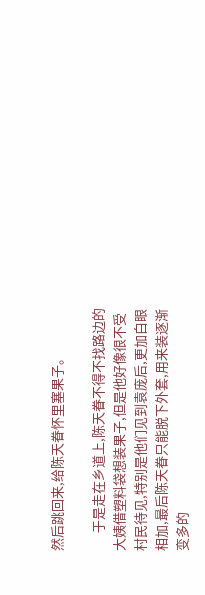然后跳回来,给陈天眷怀里塞果子。

      于是走在乡道上,陈天眷不得不找路边的大姨借塑料袋想装果子,但是他好像很不受村民待见,特别是他们见到袁庞后,更加白眼相加,最后陈天眷只能脱下外套,用来装逐渐变多的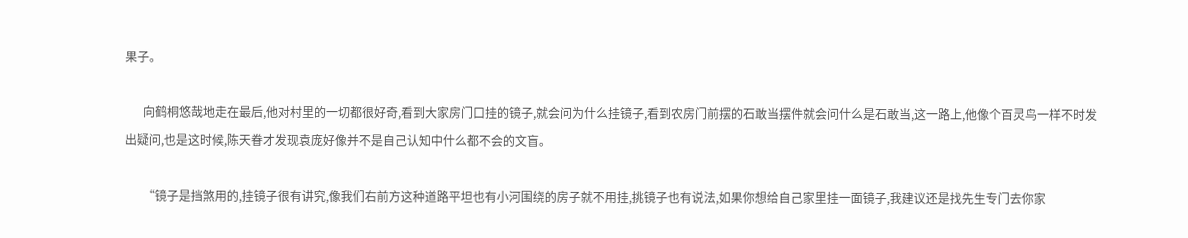果子。

      向鹤桐悠哉地走在最后,他对村里的一切都很好奇,看到大家房门口挂的镜子,就会问为什么挂镜子,看到农房门前摆的石敢当摆件就会问什么是石敢当,这一路上,他像个百灵鸟一样不时发出疑问,也是这时候,陈天眷才发现袁庞好像并不是自己认知中什么都不会的文盲。

      “镜子是挡煞用的,挂镜子很有讲究,像我们右前方这种道路平坦也有小河围绕的房子就不用挂,挑镜子也有说法,如果你想给自己家里挂一面镜子,我建议还是找先生专门去你家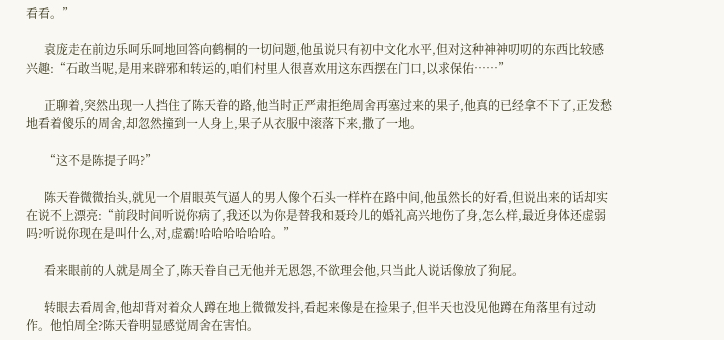看看。”

      袁庞走在前边乐呵乐呵地回答向鹤桐的一切问题,他虽说只有初中文化水平,但对这种神神叨叨的东西比较感兴趣:“石敢当呢,是用来辟邪和转运的,咱们村里人很喜欢用这东西摆在门口,以求保佑……”

      正聊着,突然出现一人挡住了陈天眷的路,他当时正严肃拒绝周舍再塞过来的果子,他真的已经拿不下了,正发愁地看着傻乐的周舍,却忽然撞到一人身上,果子从衣服中滚落下来,撒了一地。

      “这不是陈提子吗?”

      陈天眷微微抬头,就见一个眉眼英气逼人的男人像个石头一样杵在路中间,他虽然长的好看,但说出来的话却实在说不上漂亮:“前段时间听说你病了,我还以为你是替我和聂玲儿的婚礼高兴地伤了身,怎么样,最近身体还虚弱吗?听说你现在是叫什么,对,虚霸!哈哈哈哈哈哈。”

      看来眼前的人就是周全了,陈天眷自己无他并无恩怨,不欲理会他,只当此人说话像放了狗屁。

      转眼去看周舍,他却背对着众人蹲在地上微微发抖,看起来像是在捡果子,但半天也没见他蹲在角落里有过动作。他怕周全?陈天眷明显感觉周舍在害怕。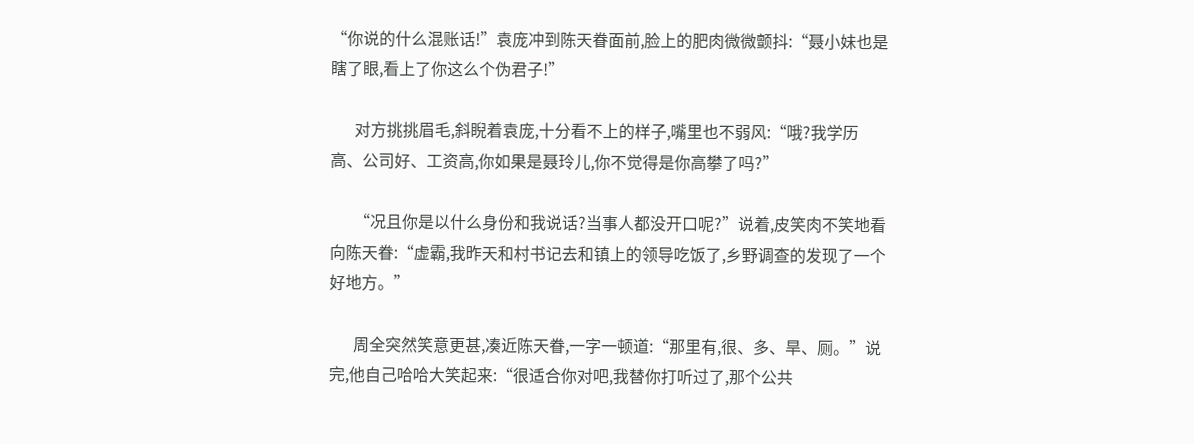“你说的什么混账话!”袁庞冲到陈天眷面前,脸上的肥肉微微颤抖:“聂小妹也是瞎了眼,看上了你这么个伪君子!”

      对方挑挑眉毛,斜睨着袁庞,十分看不上的样子,嘴里也不弱风:“哦?我学历高、公司好、工资高,你如果是聂玲儿,你不觉得是你高攀了吗?”

      “况且你是以什么身份和我说话?当事人都没开口呢?”说着,皮笑肉不笑地看向陈天眷:“虚霸,我昨天和村书记去和镇上的领导吃饭了,乡野调查的发现了一个好地方。”

      周全突然笑意更甚,凑近陈天眷,一字一顿道:“那里有,很、多、旱、厕。”说完,他自己哈哈大笑起来:“很适合你对吧,我替你打听过了,那个公共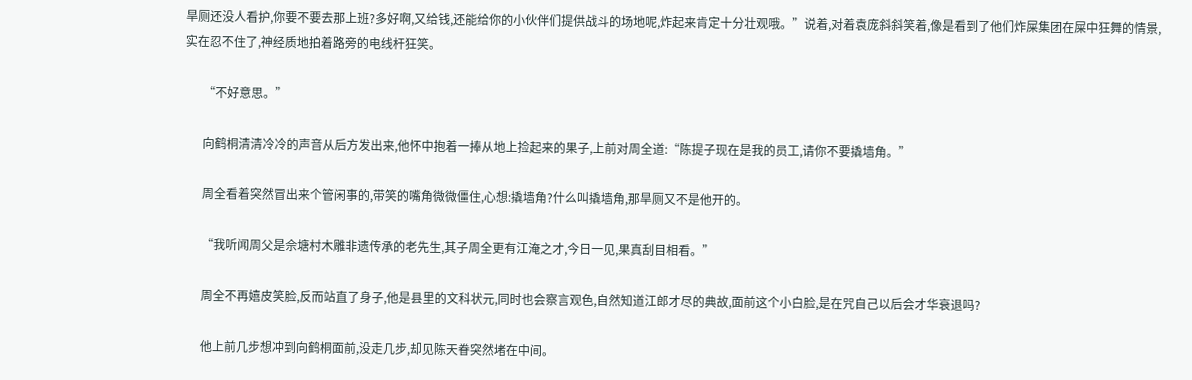旱厕还没人看护,你要不要去那上班?多好啊,又给钱,还能给你的小伙伴们提供战斗的场地呢,炸起来肯定十分壮观哦。”说着,对着袁庞斜斜笑着,像是看到了他们炸屎集团在屎中狂舞的情景,实在忍不住了,神经质地拍着路旁的电线杆狂笑。

      “不好意思。”

      向鹤桐清清冷冷的声音从后方发出来,他怀中抱着一捧从地上捡起来的果子,上前对周全道:“陈提子现在是我的员工,请你不要撬墙角。”

      周全看着突然冒出来个管闲事的,带笑的嘴角微微僵住,心想:撬墙角?什么叫撬墙角,那旱厕又不是他开的。

      “我听闻周父是佘塘村木雕非遗传承的老先生,其子周全更有江淹之才,今日一见,果真刮目相看。”

      周全不再嬉皮笑脸,反而站直了身子,他是县里的文科状元,同时也会察言观色,自然知道江郎才尽的典故,面前这个小白脸,是在咒自己以后会才华衰退吗?

      他上前几步想冲到向鹤桐面前,没走几步,却见陈天眷突然堵在中间。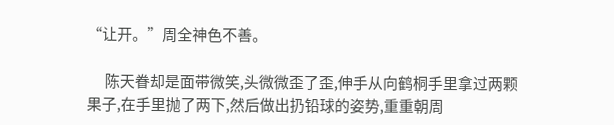“让开。”周全神色不善。

      陈天眷却是面带微笑,头微微歪了歪,伸手从向鹤桐手里拿过两颗果子,在手里抛了两下,然后做出扔铅球的姿势,重重朝周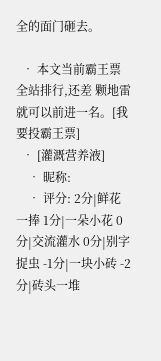全的面门砸去。

  • 本文当前霸王票全站排行,还差 颗地雷就可以前进一名。[我要投霸王票]
  • [灌溉营养液]
    • 昵称:
    • 评分: 2分|鲜花一捧 1分|一朵小花 0分|交流灌水 0分|别字捉虫 -1分|一块小砖 -2分|砖头一堆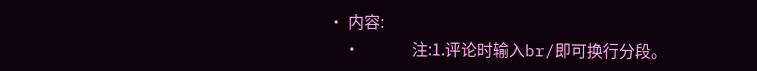• 内容:
    •             注:1.评论时输入br/即可换行分段。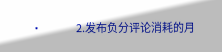•                 2.发布负分评论消耗的月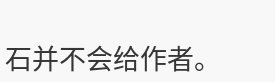石并不会给作者。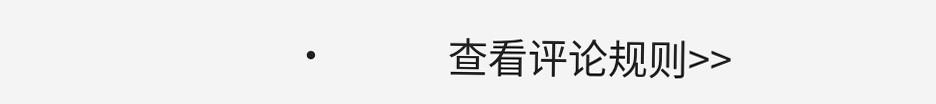•             查看评论规则>>